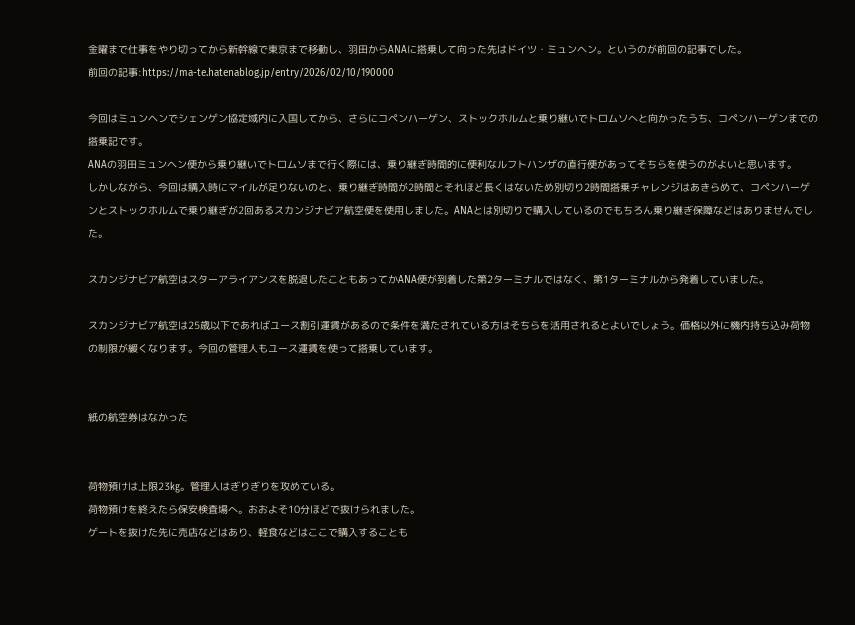金曜まで仕事をやり切ってから新幹線で東京まで移動し、羽田からANAに搭乗して向った先はドイツ・ミュンヘン。というのが前回の記事でした。
前回の記事:https://ma-te.hatenablog.jp/entry/2026/02/10/190000

今回はミュンヘンでシェンゲン協定域内に入国してから、さらにコペンハーゲン、ストックホルムと乗り継いでトロムソへと向かったうち、コペンハーゲンまでの搭乗記です。
ANAの羽田ミュンヘン便から乗り継いでトロムソまで行く際には、乗り継ぎ時間的に便利なルフトハンザの直行便があってそちらを使うのがよいと思います。
しかしながら、今回は購入時にマイルが足りないのと、乗り継ぎ時間が2時間とそれほど長くはないため別切り2時間搭乗チャレンジはあきらめて、コペンハーゲンとストックホルムで乗り継ぎが2回あるスカンジナビア航空便を使用しました。ANAとは別切りで購入しているのでもちろん乗り継ぎ保障などはありませんでした。

スカンジナビア航空はスターアライアンスを脱退したこともあってかANA便が到着した第2ターミナルではなく、第1ターミナルから発着していました。

スカンジナビア航空は25歳以下であればユース割引運賃があるので条件を満たされている方はそちらを活用されるとよいでしょう。価格以外に機内持ち込み荷物の制限が緩くなります。今回の管理人もユース運賃を使って搭乗しています。


紙の航空券はなかった


荷物預けは上限23㎏。管理人はぎりぎりを攻めている。
荷物預けを終えたら保安検査場へ。おおよそ10分ほどで抜けられました。
ゲートを抜けた先に売店などはあり、軽食などはここで購入することも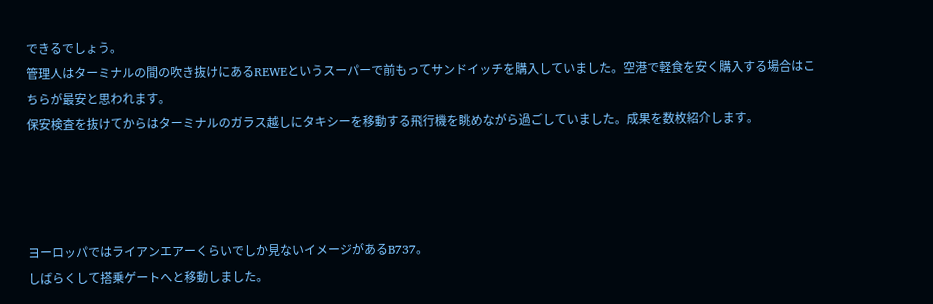できるでしょう。
管理人はターミナルの間の吹き抜けにあるREWEというスーパーで前もってサンドイッチを購入していました。空港で軽食を安く購入する場合はこちらが最安と思われます。
保安検査を抜けてからはターミナルのガラス越しにタキシーを移動する飛行機を眺めながら過ごしていました。成果を数枚紹介します。




ヨーロッパではライアンエアーくらいでしか見ないイメージがあるB737。
しばらくして搭乗ゲートへと移動しました。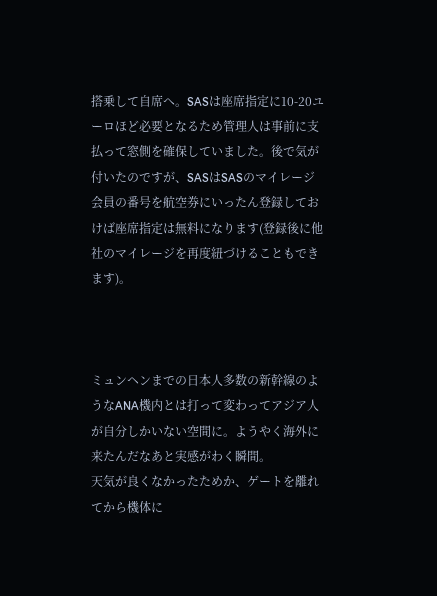搭乗して自席へ。SASは座席指定に10-20ユーロほど必要となるため管理人は事前に支払って窓側を確保していました。後で気が付いたのですが、SASはSASのマイレージ会員の番号を航空券にいったん登録しておけば座席指定は無料になります(登録後に他社のマイレージを再度紐づけることもできます)。



ミュンヘンまでの日本人多数の新幹線のようなANA機内とは打って変わってアジア人が自分しかいない空間に。ようやく海外に来たんだなあと実感がわく瞬間。
天気が良くなかったためか、ゲートを離れてから機体に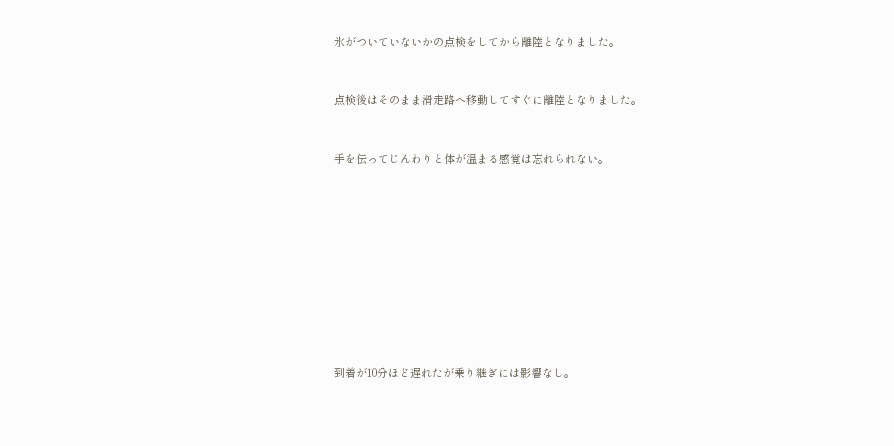氷がついていないかの点検をしてから離陸となりました。


点検後はそのまま滑走路へ移動してすぐに離陸となりました。


手を伝ってじんわりと体が温まる感覚は忘れられない。










到着が10分ほど遅れたが乗り継ぎには影響なし。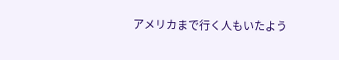アメリカまで行く人もいたよう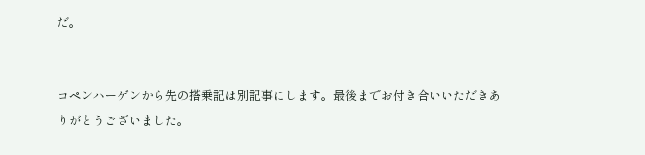だ。


コペンハーゲンから先の搭乗記は別記事にします。最後までお付き合いいただきありがとうございました。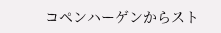コペンハーゲンからスト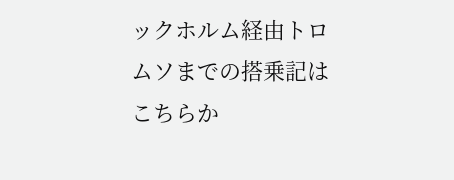ックホルム経由トロムソまでの搭乗記はこちらか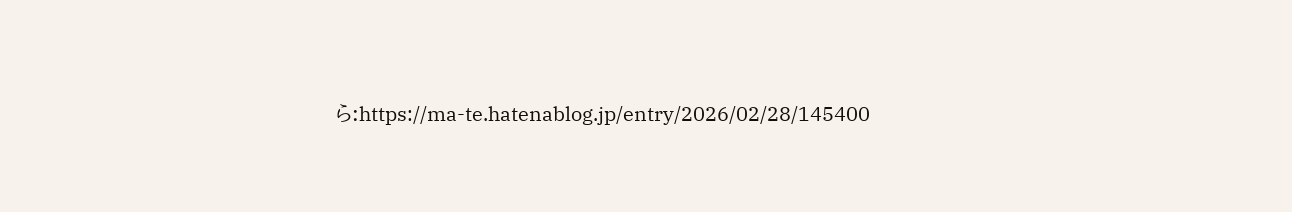ら:https://ma-te.hatenablog.jp/entry/2026/02/28/145400